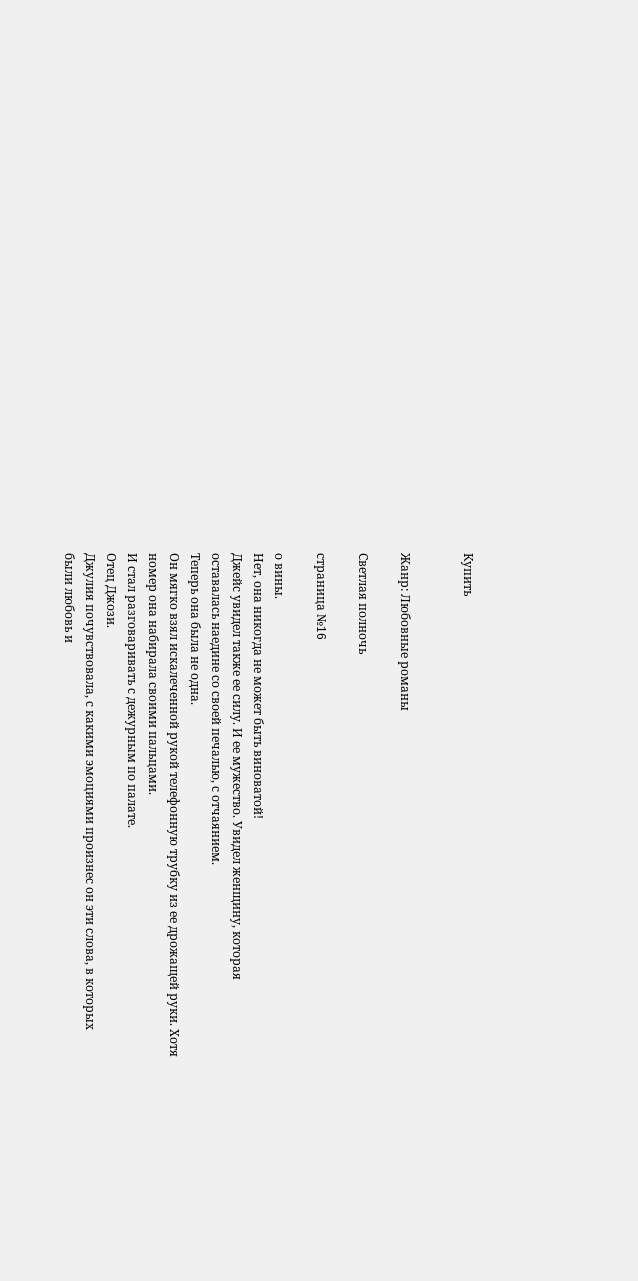Купить


Жанр: Любовные романы

Светлая полночь

страница №16

о вины.
Нет, она никогда не может быть виноватой!
Джейс увидел также ее силу. И ее мужество. Увидел женщину, которая
оставалась наедине со своей печалью, с отчаянием.
Теперь она была не одна.
Он мягко взял искалеченной рукой телефонную трубку из ее дрожащей руки. Хотя
номер она набирала своими пальцами.
И стал разговаривать с дежурным по палате.
Отец Джози.
Джулия почувствовала, с какими эмоциями произнес он эти слова, в которых
были любовь и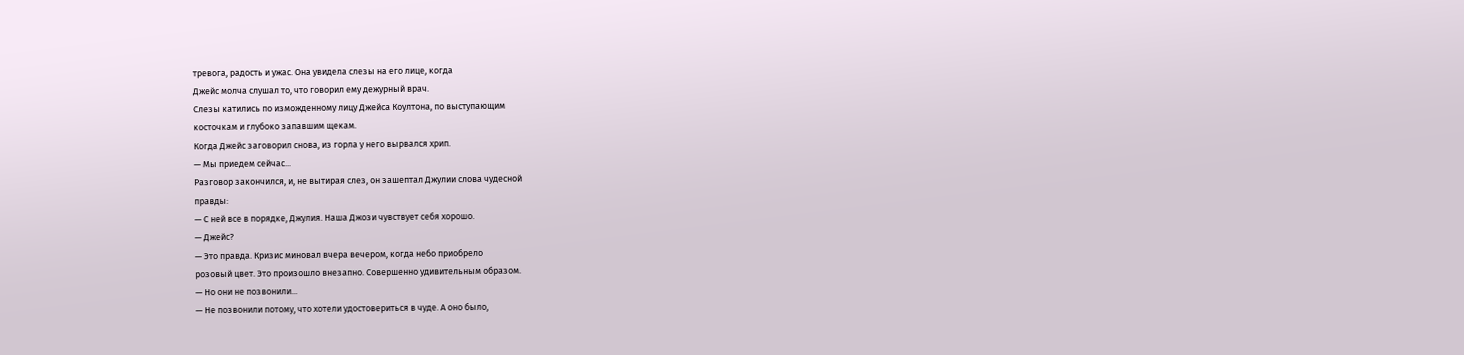тревога, радость и ужас. Она увидела слезы на его лице, когда
Джейс молча слушал то, что говорил ему дежурный врач.
Слезы катились по изможденному лицу Джейса Коултона, по выступающим
косточкам и глубоко запавшим щекам.
Когда Джейс заговорил снова, из горла у него вырвался хрип.
— Мы приедем сейчас...
Разговор закончился, и, не вытирая слез, он зашептал Джулии слова чудесной
правды:
— С ней все в порядке, Джулия. Наша Джози чувствует себя хорошо.
— Джейс?
— Это правда. Кризис миновал вчера вечером, когда небо приобрело
розовый цвет. Это произошло внезапно. Совершенно удивительным образом.
— Но они не позвонили...
— Не позвонили потому, что хотели удостовериться в чуде. А оно было,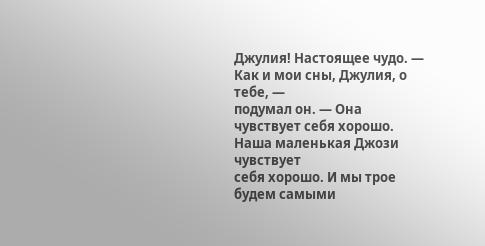Джулия! Настоящее чудо. — Как и мои сны, Джулия, о тебе, —
подумал он. — Она чувствует себя хорошо. Наша маленькая Джози чувствует
себя хорошо. И мы трое будем самыми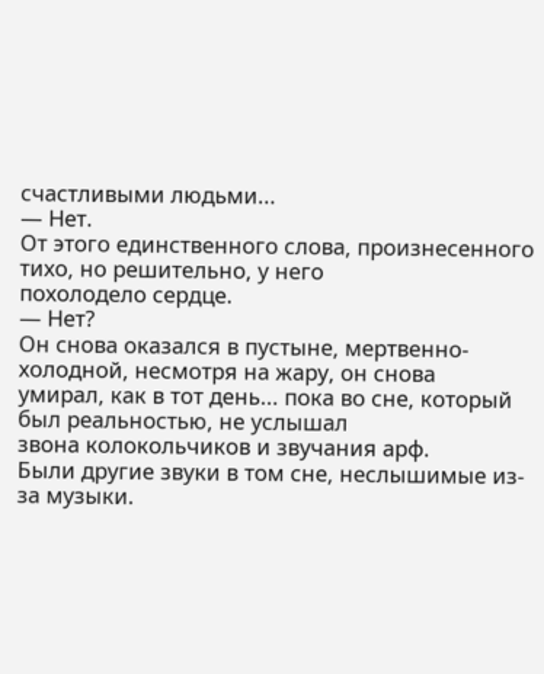счастливыми людьми...
— Нет.
От этого единственного слова, произнесенного тихо, но решительно, у него
похолодело сердце.
— Нет?
Он снова оказался в пустыне, мертвенно-холодной, несмотря на жару, он снова
умирал, как в тот день... пока во сне, который был реальностью, не услышал
звона колокольчиков и звучания арф.
Были другие звуки в том сне, неслышимые из-за музыки.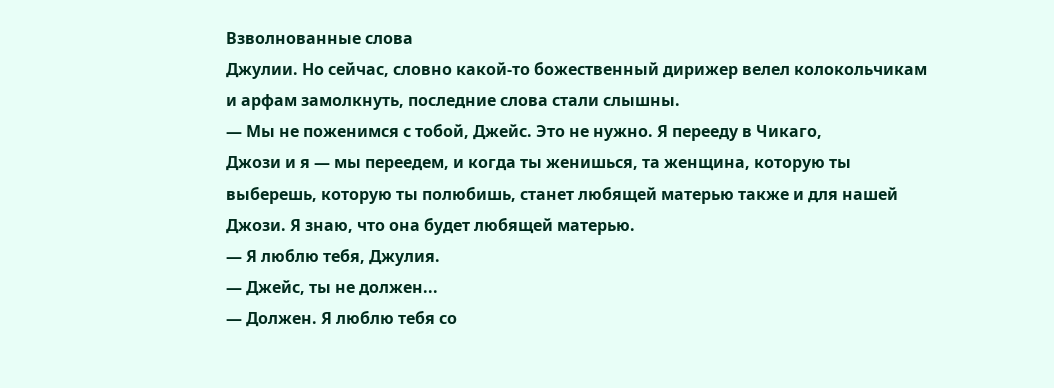Взволнованные слова
Джулии. Но сейчас, словно какой-то божественный дирижер велел колокольчикам
и арфам замолкнуть, последние слова стали слышны.
— Мы не поженимся с тобой, Джейс. Это не нужно. Я перееду в Чикаго,
Джози и я — мы переедем, и когда ты женишься, та женщина, которую ты
выберешь, которую ты полюбишь, станет любящей матерью также и для нашей
Джози. Я знаю, что она будет любящей матерью.
— Я люблю тебя, Джулия.
— Джейс, ты не должен...
— Должен. Я люблю тебя со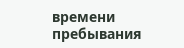времени пребывания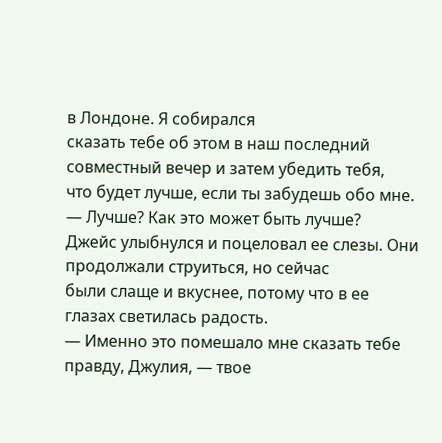в Лондоне. Я собирался
сказать тебе об этом в наш последний совместный вечер и затем убедить тебя,
что будет лучше, если ты забудешь обо мне.
— Лучше? Как это может быть лучше?
Джейс улыбнулся и поцеловал ее слезы. Они продолжали струиться, но сейчас
были слаще и вкуснее, потому что в ее глазах светилась радость.
— Именно это помешало мне сказать тебе правду, Джулия, — твое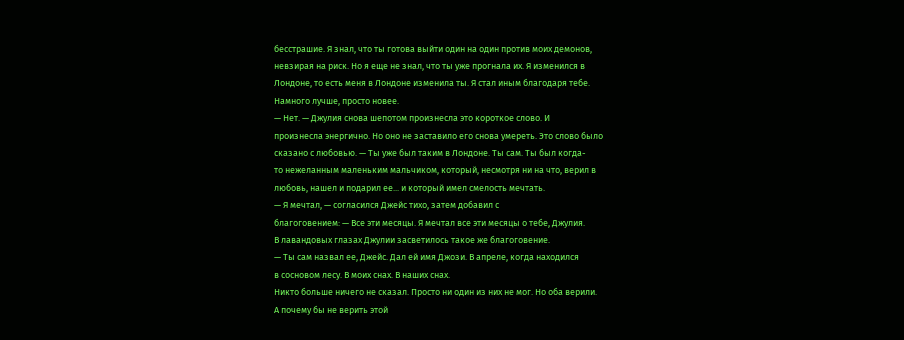бесстрашие. Я знал, что ты готова выйти один на один против моих демонов,
невзирая на риск. Но я еще не знал, что ты уже прогнала их. Я изменился в
Лондоне, то есть меня в Лондоне изменила ты. Я стал иным благодаря тебе.
Намного лучше, просто новее.
— Нет. — Джулия снова шепотом произнесла это короткое слово. И
произнесла энергично. Но оно не заставило его снова умереть. Это слово было
сказано с любовью. — Ты уже был таким в Лондоне. Ты сам. Ты был когда-
то нежеланным маленьким мальчиком, который, несмотря ни на что, верил в
любовь, нашел и подарил ее... и который имел смелость мечтать.
— Я мечтал, — согласился Джейс тихо, затем добавил с
благоговением: — Все эти месяцы. Я мечтал все эти месяцы о тебе, Джулия.
В лавандовых глазах Джулии засветилось такое же благоговение.
— Ты сам назвал ее, Джейс. Дал ей имя Джози. В апреле, когда находился
в сосновом лесу. В моих снах. В наших снах.
Никто больше ничего не сказал. Просто ни один из них не мог. Но оба верили.
А почему бы не верить этой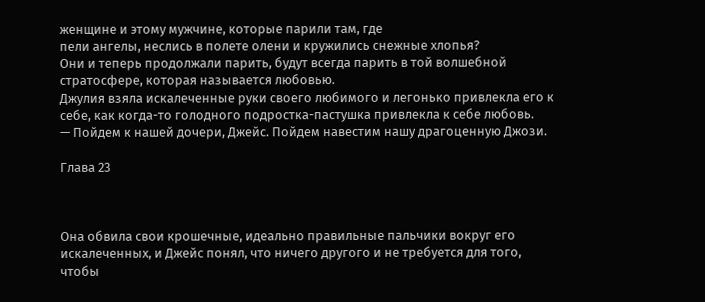женщине и этому мужчине, которые парили там, где
пели ангелы, неслись в полете олени и кружились снежные хлопья?
Они и теперь продолжали парить, будут всегда парить в той волшебной
стратосфере, которая называется любовью.
Джулия взяла искалеченные руки своего любимого и легонько привлекла его к
себе, как когда-то голодного подростка-пастушка привлекла к себе любовь.
— Пойдем к нашей дочери, Джейс. Пойдем навестим нашу драгоценную Джози.

Глава 23



Она обвила свои крошечные, идеально правильные пальчики вокруг его
искалеченных, и Джейс понял, что ничего другого и не требуется для того,
чтобы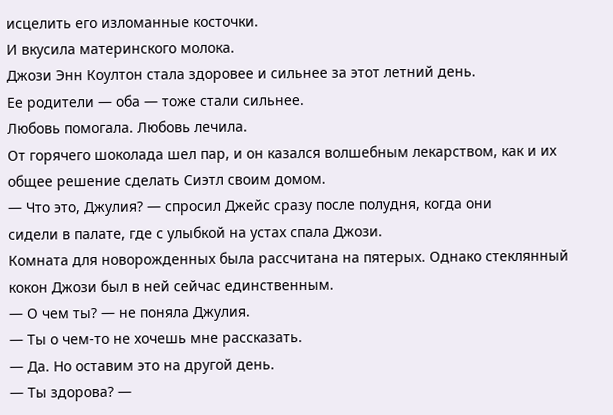исцелить его изломанные косточки.
И вкусила материнского молока.
Джози Энн Коултон стала здоровее и сильнее за этот летний день.
Ее родители — оба — тоже стали сильнее.
Любовь помогала. Любовь лечила.
От горячего шоколада шел пар, и он казался волшебным лекарством, как и их
общее решение сделать Сиэтл своим домом.
— Что это, Джулия? — спросил Джейс сразу после полудня, когда они
сидели в палате, где с улыбкой на устах спала Джози.
Комната для новорожденных была рассчитана на пятерых. Однако стеклянный
кокон Джози был в ней сейчас единственным.
— О чем ты? — не поняла Джулия.
— Ты о чем-то не хочешь мне рассказать.
— Да. Но оставим это на другой день.
— Ты здорова? —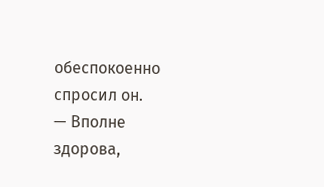обеспокоенно спросил он.
— Вполне здорова,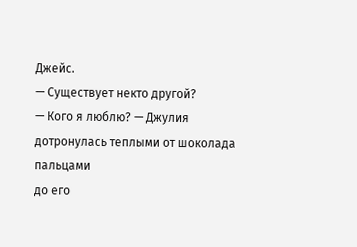Джейс.
— Существует некто другой?
— Кого я люблю? — Джулия дотронулась теплыми от шоколада пальцами
до его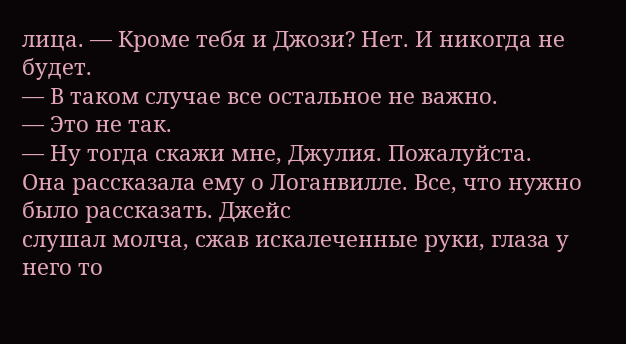лица. — Кроме тебя и Джози? Нет. И никогда не будет.
— В таком случае все остальное не важно.
— Это не так.
— Ну тогда скажи мне, Джулия. Пожалуйста.
Она рассказала ему о Логанвилле. Все, что нужно было рассказать. Джейс
слушал молча, сжав искалеченные руки, глаза у него то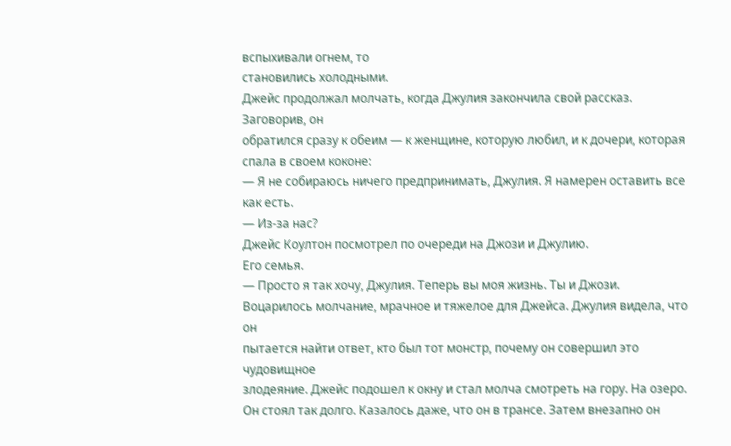вспыхивали огнем, то
становились холодными.
Джейс продолжал молчать, когда Джулия закончила свой рассказ. Заговорив, он
обратился сразу к обеим — к женщине, которую любил, и к дочери, которая
спала в своем коконе:
— Я не собираюсь ничего предпринимать, Джулия. Я намерен оставить все
как есть.
— Из-за нас?
Джейс Коултон посмотрел по очереди на Джози и Джулию.
Его семья.
— Просто я так хочу, Джулия. Теперь вы моя жизнь. Ты и Джози.
Воцарилось молчание, мрачное и тяжелое для Джейса. Джулия видела, что он
пытается найти ответ, кто был тот монстр, почему он совершил это чудовищное
злодеяние. Джейс подошел к окну и стал молча смотреть на гору. На озеро.
Он стоял так долго. Казалось даже, что он в трансе. Затем внезапно он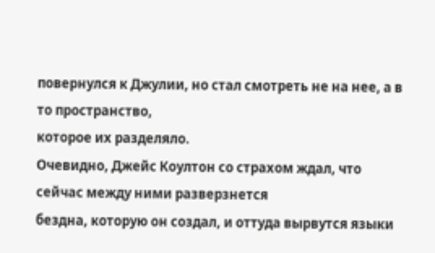повернулся к Джулии, но стал смотреть не на нее, а в то пространство,
которое их разделяло.
Очевидно, Джейс Коултон со страхом ждал, что сейчас между ними разверзнется
бездна, которую он создал, и оттуда вырвутся языки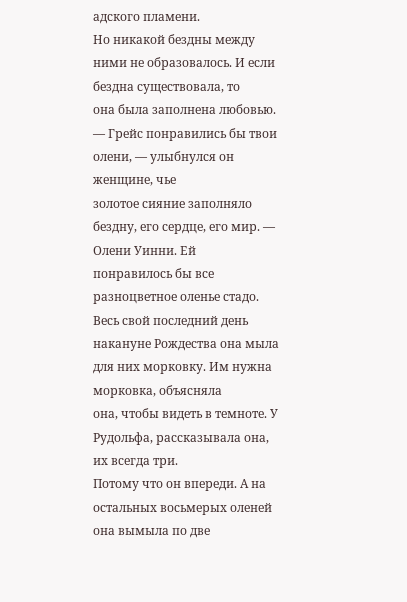адского пламени.
Но никакой бездны между ними не образовалось. И если бездна существовала, то
она была заполнена любовью.
— Грейс понравились бы твои олени, — улыбнулся он женщине, чье
золотое сияние заполняло бездну, его сердце, его мир. — Олени Уинни. Ей
понравилось бы все разноцветное оленье стадо. Весь свой последний день
накануне Рождества она мыла для них морковку. Им нужна морковка, объясняла
она, чтобы видеть в темноте. У Рудольфа, рассказывала она, их всегда три.
Потому что он впереди. А на остальных восьмерых оленей она вымыла по две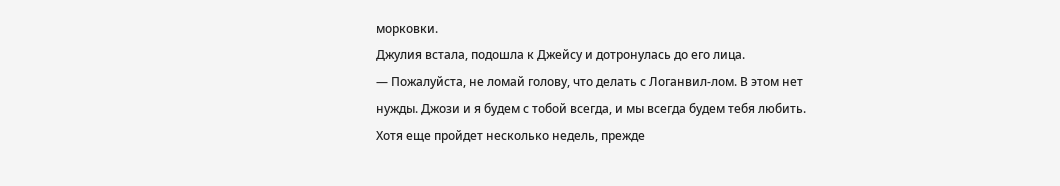морковки.
Джулия встала, подошла к Джейсу и дотронулась до его лица.
— Пожалуйста, не ломай голову, что делать с Логанвил-лом. В этом нет
нужды. Джози и я будем с тобой всегда, и мы всегда будем тебя любить.
Хотя еще пройдет несколько недель, прежде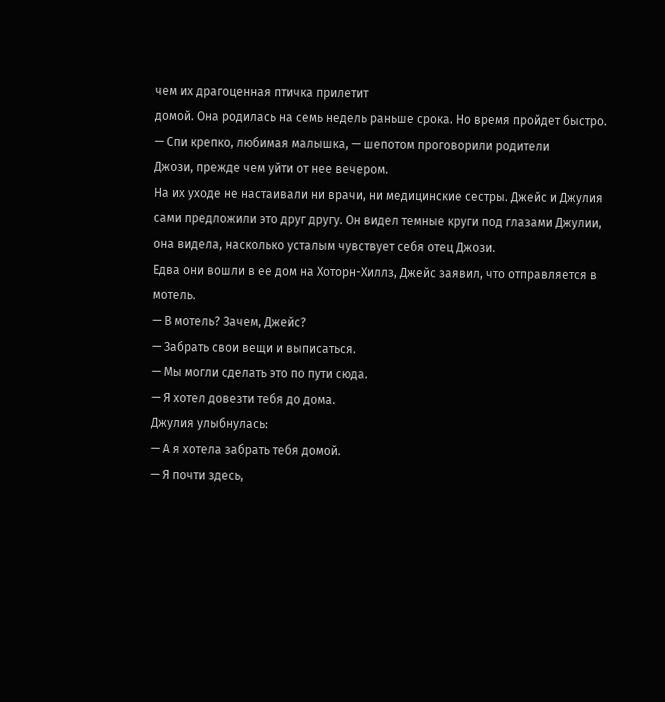чем их драгоценная птичка прилетит
домой. Она родилась на семь недель раньше срока. Но время пройдет быстро.
— Спи крепко, любимая малышка, — шепотом проговорили родители
Джози, прежде чем уйти от нее вечером.
На их уходе не настаивали ни врачи, ни медицинские сестры. Джейс и Джулия
сами предложили это друг другу. Он видел темные круги под глазами Джулии,
она видела, насколько усталым чувствует себя отец Джози.
Едва они вошли в ее дом на Хоторн-Хиллз, Джейс заявил, что отправляется в
мотель.
— В мотель? Зачем, Джейс?
— Забрать свои вещи и выписаться.
— Мы могли сделать это по пути сюда.
— Я хотел довезти тебя до дома.
Джулия улыбнулась:
— А я хотела забрать тебя домой.
— Я почти здесь,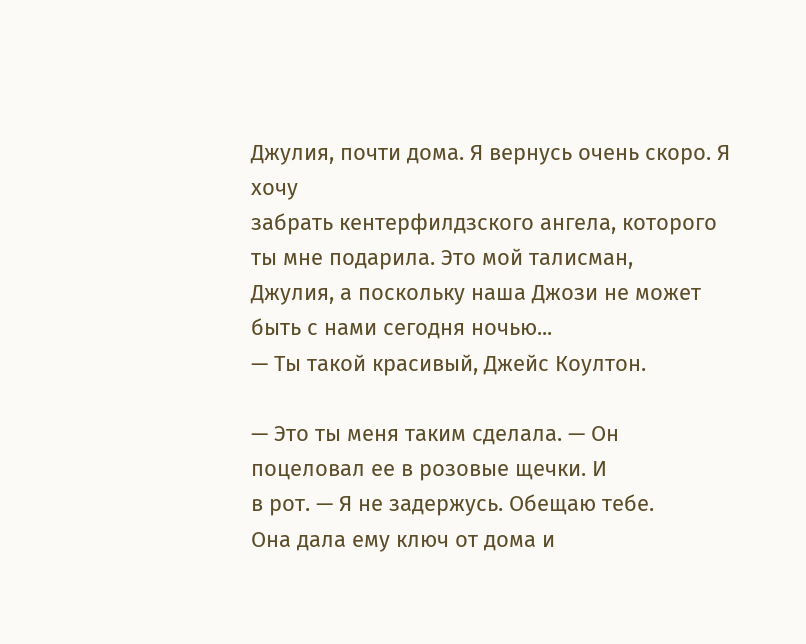Джулия, почти дома. Я вернусь очень скоро. Я хочу
забрать кентерфилдзского ангела, которого ты мне подарила. Это мой талисман,
Джулия, а поскольку наша Джози не может быть с нами сегодня ночью...
— Ты такой красивый, Джейс Коултон.

— Это ты меня таким сделала. — Он поцеловал ее в розовые щечки. И
в рот. — Я не задержусь. Обещаю тебе.
Она дала ему ключ от дома и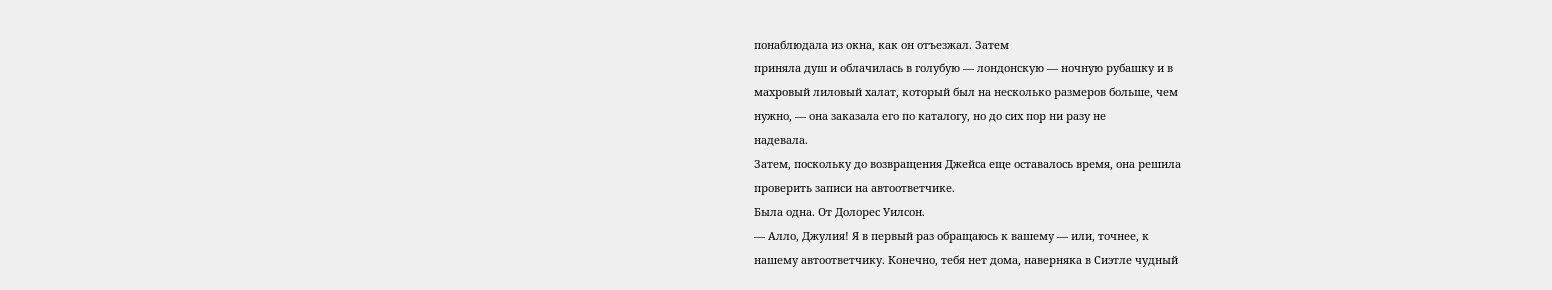понаблюдала из окна, как он отъезжал. Затем
приняла душ и облачилась в голубую — лондонскую — ночную рубашку и в
махровый лиловый халат, который был на несколько размеров больше, чем
нужно, — она заказала его по каталогу, но до сих пор ни разу не
надевала.
Затем, поскольку до возвращения Джейса еще оставалось время, она решила
проверить записи на автоответчике.
Была одна. От Долорес Уилсон.
— Алло, Джулия! Я в первый раз обращаюсь к вашему — или, точнее, к
нашему автоответчику. Конечно, тебя нет дома, наверняка в Сиэтле чудный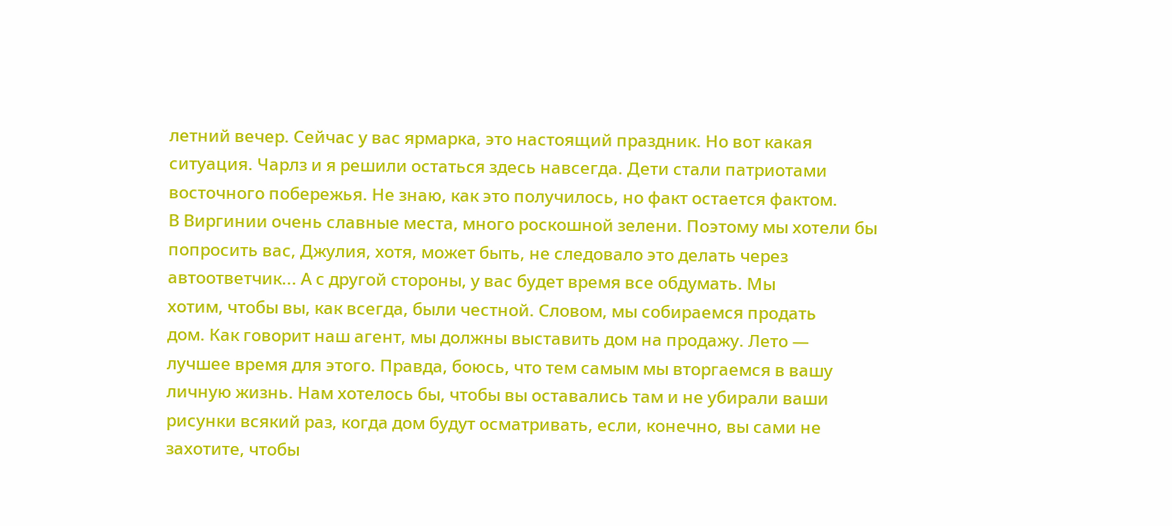летний вечер. Сейчас у вас ярмарка, это настоящий праздник. Но вот какая
ситуация. Чарлз и я решили остаться здесь навсегда. Дети стали патриотами
восточного побережья. Не знаю, как это получилось, но факт остается фактом.
В Виргинии очень славные места, много роскошной зелени. Поэтому мы хотели бы
попросить вас, Джулия, хотя, может быть, не следовало это делать через
автоответчик... А с другой стороны, у вас будет время все обдумать. Мы
хотим, чтобы вы, как всегда, были честной. Словом, мы собираемся продать
дом. Как говорит наш агент, мы должны выставить дом на продажу. Лето —
лучшее время для этого. Правда, боюсь, что тем самым мы вторгаемся в вашу
личную жизнь. Нам хотелось бы, чтобы вы оставались там и не убирали ваши
рисунки всякий раз, когда дом будут осматривать, если, конечно, вы сами не
захотите, чтобы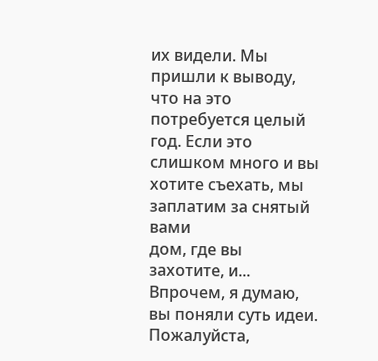их видели. Мы пришли к выводу, что на это потребуется целый
год. Если это слишком много и вы хотите съехать, мы заплатим за снятый вами
дом, где вы захотите, и... Впрочем, я думаю, вы поняли суть идеи.
Пожалуйста,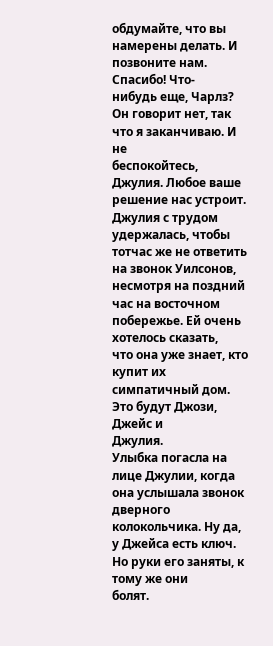обдумайте, что вы намерены делать. И позвоните нам. Спасибо! Что-
нибудь еще, Чарлз? Он говорит нет, так что я заканчиваю. И не
беспокойтесь, Джулия. Любое ваше решение нас устроит.
Джулия с трудом удержалась, чтобы тотчас же не ответить на звонок Уилсонов,
несмотря на поздний час на восточном побережье. Ей очень хотелось сказать,
что она уже знает, кто купит их симпатичный дом. Это будут Джози, Джейс и
Джулия.
Улыбка погасла на лице Джулии, когда она услышала звонок дверного
колокольчика. Ну да, у Джейса есть ключ. Но руки его заняты, к тому же они
болят.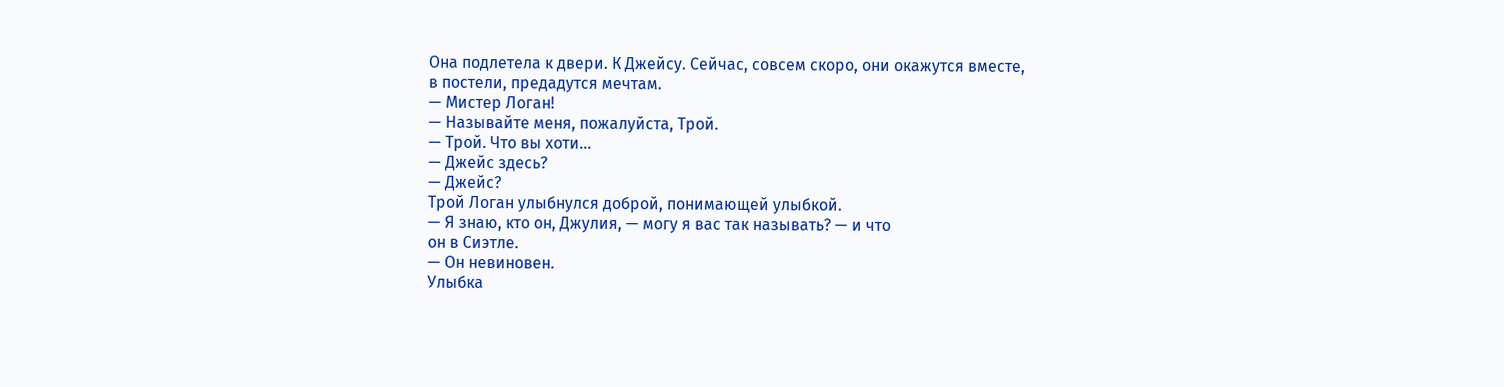Она подлетела к двери. К Джейсу. Сейчас, совсем скоро, они окажутся вместе,
в постели, предадутся мечтам.
— Мистер Логан!
— Называйте меня, пожалуйста, Трой.
— Трой. Что вы хоти...
— Джейс здесь?
— Джейс?
Трой Логан улыбнулся доброй, понимающей улыбкой.
— Я знаю, кто он, Джулия, — могу я вас так называть? — и что
он в Сиэтле.
— Он невиновен.
Улыбка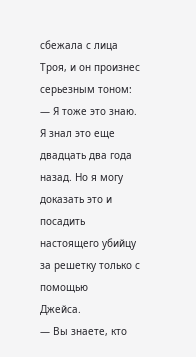сбежала с лица Троя, и он произнес серьезным тоном:
— Я тоже это знаю. Я знал это еще двадцать два года назад. Но я могу
доказать это и посадить настоящего убийцу за решетку только с помощью
Джейса.
— Вы знаете, кто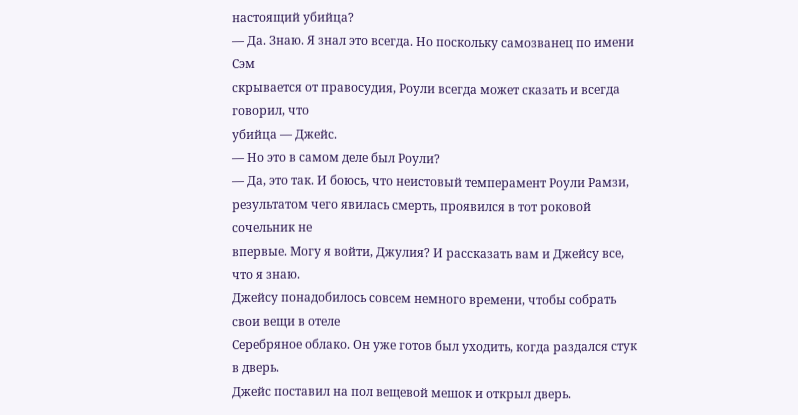настоящий убийца?
— Да. Знаю. Я знал это всегда. Но поскольку самозванец по имени Сэм
скрывается от правосудия, Роули всегда может сказать и всегда говорил, что
убийца — Джейс.
— Но это в самом деле был Роули?
— Да, это так. И боюсь, что неистовый темперамент Роули Рамзи,
результатом чего явилась смерть, проявился в тот роковой сочельник не
впервые. Могу я войти, Джулия? И рассказать вам и Джейсу все, что я знаю.
Джейсу понадобилось совсем немного времени, чтобы собрать свои вещи в отеле
Серебряное облако. Он уже готов был уходить, когда раздался стук в дверь.
Джейс поставил на пол вещевой мешок и открыл дверь.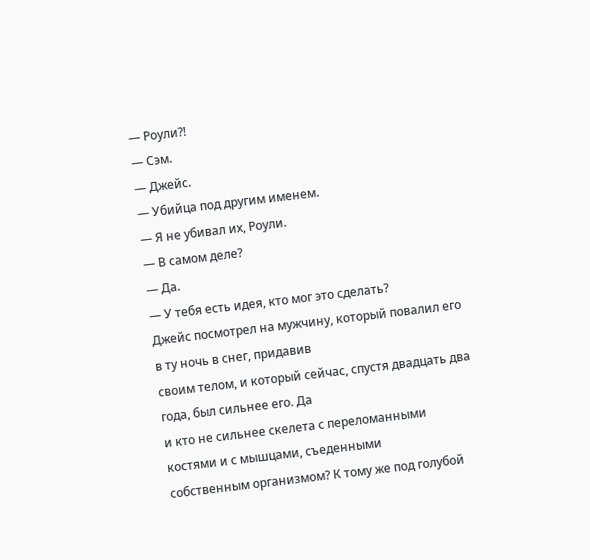— Роули?!
— Сэм.
— Джейс.
— Убийца под другим именем.
— Я не убивал их, Роули.
— В самом деле?
— Да.
— У тебя есть идея, кто мог это сделать?
Джейс посмотрел на мужчину, который повалил его в ту ночь в снег, придавив
своим телом, и который сейчас, спустя двадцать два года, был сильнее его. Да
и кто не сильнее скелета с переломанными костями и с мышцами, съеденными
собственным организмом? К тому же под голубой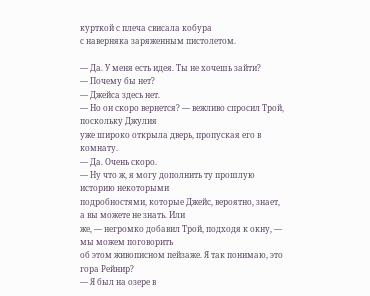курткой с плеча свисала кобура
с наверняка заряженным пистолетом.

— Да. У меня есть идея. Ты не хочешь зайти?
— Почему бы нет?
— Джейса здесь нет.
— Но он скоро вернется? — вежливо спросил Трой, поскольку Джулия
уже широко открыла дверь, пропуская его в комнату.
— Да. Очень скоро.
— Ну что ж, я могу дополнить ту прошлую историю некоторыми
подробностями, которые Джейс, вероятно, знает, а вы можете не знать. Или
же, — негромко добавил Трой, подходя к окну, — мы можем поговорить
об этом живописном пейзаже. Я так понимаю, это гора Рейнир?
— Я был на озере в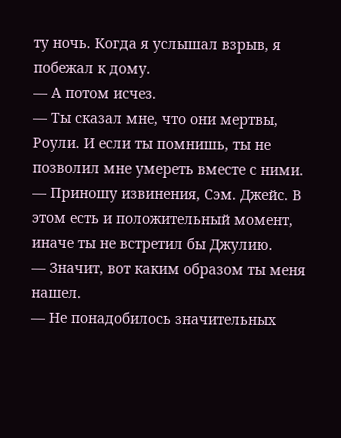ту ночь. Когда я услышал взрыв, я побежал к дому.
— А потом исчез.
— Ты сказал мне, что они мертвы, Роули. И если ты помнишь, ты не
позволил мне умереть вместе с ними.
— Приношу извинения, Сэм. Джейс. В этом есть и положительный момент,
иначе ты не встретил бы Джулию.
— Значит, вот каким образом ты меня нашел.
— Не понадобилось значительных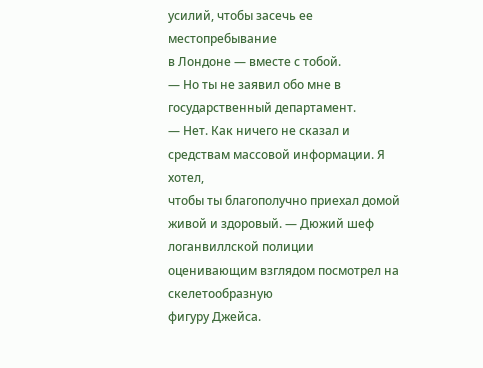усилий, чтобы засечь ее местопребывание
в Лондоне — вместе с тобой.
— Но ты не заявил обо мне в государственный департамент.
— Нет. Как ничего не сказал и средствам массовой информации. Я хотел,
чтобы ты благополучно приехал домой живой и здоровый. — Дюжий шеф
логанвиллской полиции оценивающим взглядом посмотрел на скелетообразную
фигуру Джейса.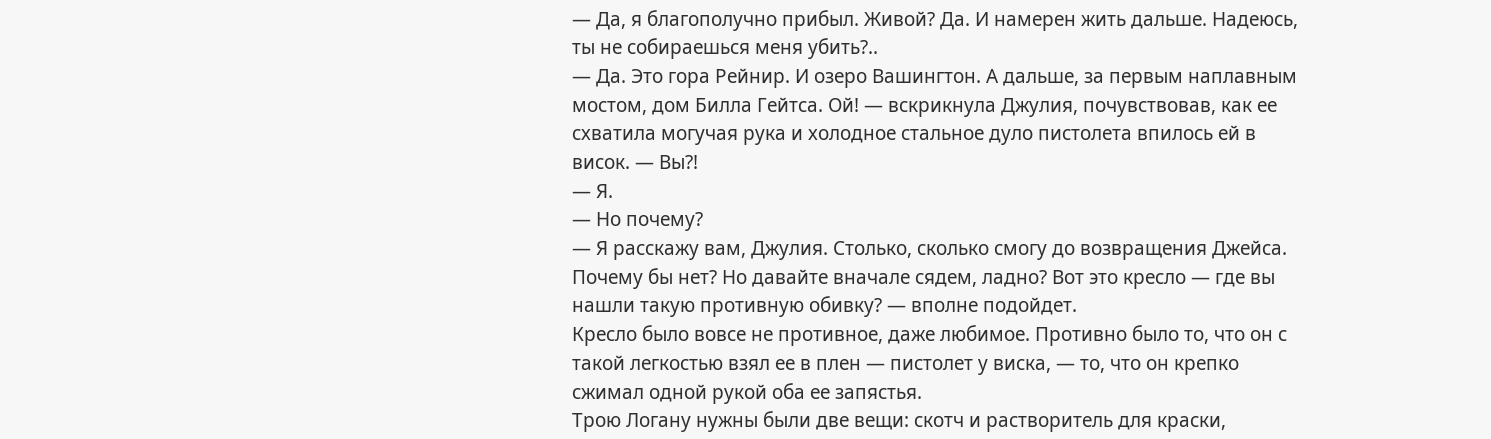— Да, я благополучно прибыл. Живой? Да. И намерен жить дальше. Надеюсь,
ты не собираешься меня убить?..
— Да. Это гора Рейнир. И озеро Вашингтон. А дальше, за первым наплавным
мостом, дом Билла Гейтса. Ой! — вскрикнула Джулия, почувствовав, как ее
схватила могучая рука и холодное стальное дуло пистолета впилось ей в
висок. — Вы?!
— Я.
— Но почему?
— Я расскажу вам, Джулия. Столько, сколько смогу до возвращения Джейса.
Почему бы нет? Но давайте вначале сядем, ладно? Вот это кресло — где вы
нашли такую противную обивку? — вполне подойдет.
Кресло было вовсе не противное, даже любимое. Противно было то, что он с
такой легкостью взял ее в плен — пистолет у виска, — то, что он крепко
сжимал одной рукой оба ее запястья.
Трою Логану нужны были две вещи: скотч и растворитель для краски,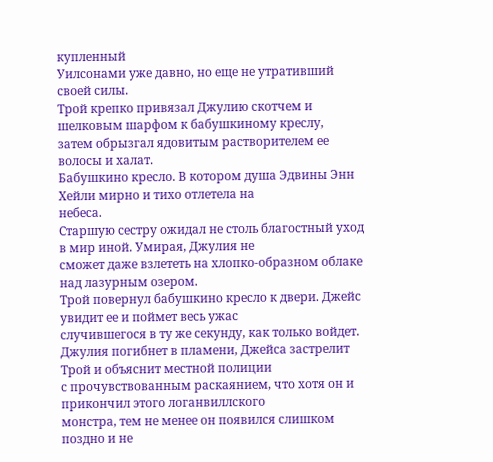купленный
Уилсонами уже давно, но еще не утративший своей силы.
Трой крепко привязал Джулию скотчем и шелковым шарфом к бабушкиному креслу,
затем обрызгал ядовитым растворителем ее волосы и халат.
Бабушкино кресло. В котором душа Эдвины Энн Хейли мирно и тихо отлетела на
небеса.
Старшую сестру ожидал не столь благостный уход в мир иной. Умирая, Джулия не
сможет даже взлететь на хлопко-образном облаке над лазурным озером.
Трой повернул бабушкино кресло к двери. Джейс увидит ее и поймет весь ужас
случившегося в ту же секунду, как только войдет.
Джулия погибнет в пламени, Джейса застрелит Трой и объяснит местной полиции
с прочувствованным раскаянием, что хотя он и прикончил этого логанвиллского
монстра, тем не менее он появился слишком поздно и не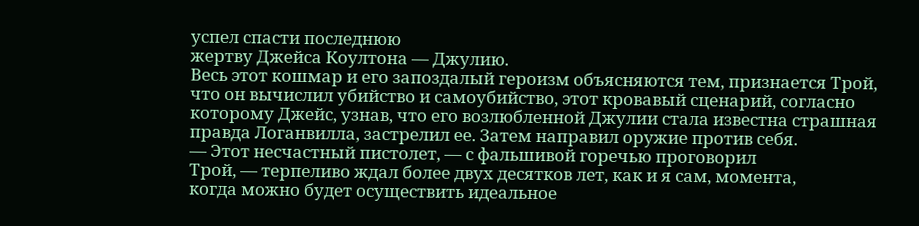успел спасти последнюю
жертву Джейса Коултона — Джулию.
Весь этот кошмар и его запоздалый героизм объясняются тем, признается Трой,
что он вычислил убийство и самоубийство, этот кровавый сценарий, согласно
которому Джейс, узнав, что его возлюбленной Джулии стала известна страшная
правда Логанвилла, застрелил ее. Затем направил оружие против себя.
— Этот несчастный пистолет, — с фальшивой горечью проговорил
Трой, — терпеливо ждал более двух десятков лет, как и я сам, момента,
когда можно будет осуществить идеальное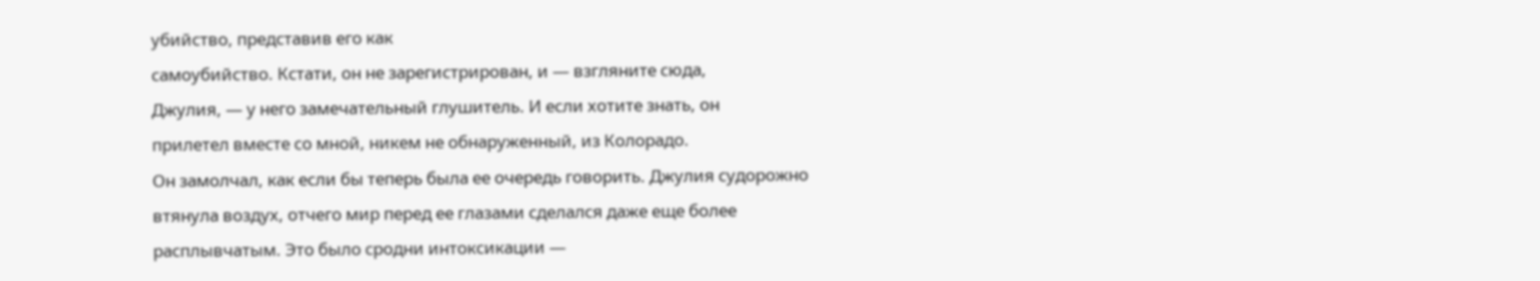убийство, представив его как
самоубийство. Кстати, он не зарегистрирован, и — взгляните сюда,
Джулия, — у него замечательный глушитель. И если хотите знать, он
прилетел вместе со мной, никем не обнаруженный, из Колорадо.
Он замолчал, как если бы теперь была ее очередь говорить. Джулия судорожно
втянула воздух, отчего мир перед ее глазами сделался даже еще более
расплывчатым. Это было сродни интоксикации —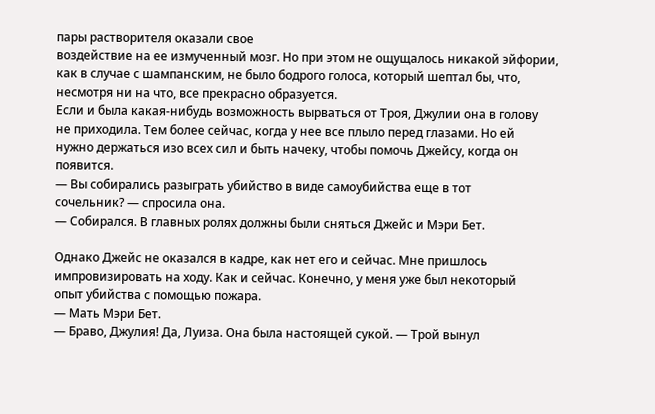пары растворителя оказали свое
воздействие на ее измученный мозг. Но при этом не ощущалось никакой эйфории,
как в случае с шампанским, не было бодрого голоса, который шептал бы, что,
несмотря ни на что, все прекрасно образуется.
Если и была какая-нибудь возможность вырваться от Троя, Джулии она в голову
не приходила. Тем более сейчас, когда у нее все плыло перед глазами. Но ей
нужно держаться изо всех сил и быть начеку, чтобы помочь Джейсу, когда он
появится.
— Вы собирались разыграть убийство в виде самоубийства еще в тот
сочельник? — спросила она.
— Собирался. В главных ролях должны были сняться Джейс и Мэри Бет.

Однако Джейс не оказался в кадре, как нет его и сейчас. Мне пришлось
импровизировать на ходу. Как и сейчас. Конечно, у меня уже был некоторый
опыт убийства с помощью пожара.
— Мать Мэри Бет.
— Браво, Джулия! Да, Луиза. Она была настоящей сукой. — Трой вынул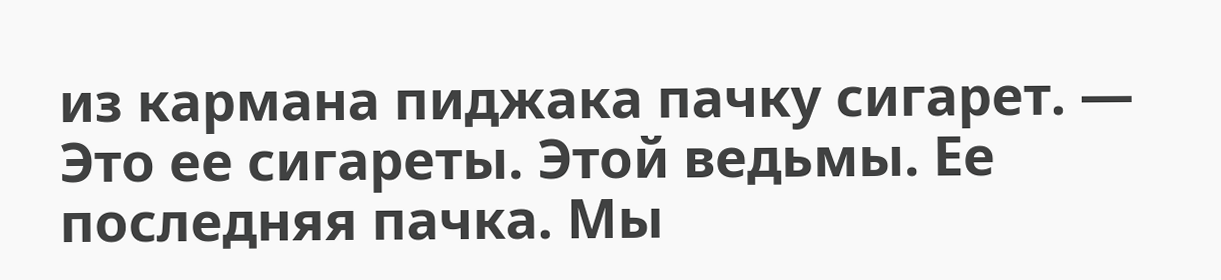из кармана пиджака пачку сигарет. — Это ее сигареты. Этой ведьмы. Ее
последняя пачка. Мы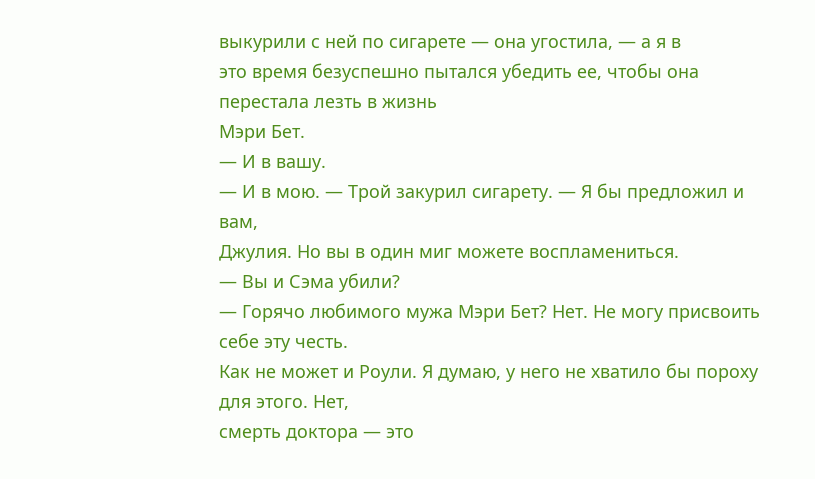выкурили с ней по сигарете — она угостила, — а я в
это время безуспешно пытался убедить ее, чтобы она перестала лезть в жизнь
Мэри Бет.
— И в вашу.
— И в мою. — Трой закурил сигарету. — Я бы предложил и вам,
Джулия. Но вы в один миг можете воспламениться.
— Вы и Сэма убили?
— Горячо любимого мужа Мэри Бет? Нет. Не могу присвоить себе эту честь.
Как не может и Роули. Я думаю, у него не хватило бы пороху для этого. Нет,
смерть доктора — это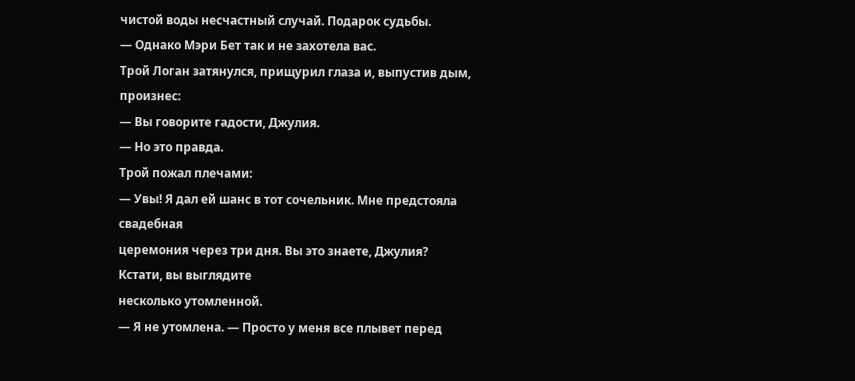чистой воды несчастный случай. Подарок судьбы.
— Однако Мэри Бет так и не захотела вас.
Трой Логан затянулся, прищурил глаза и, выпустив дым, произнес:
— Вы говорите гадости, Джулия.
— Но это правда.
Трой пожал плечами:
— Увы! Я дал ей шанс в тот сочельник. Мне предстояла свадебная
церемония через три дня. Вы это знаете, Джулия? Кстати, вы выглядите
несколько утомленной.
— Я не утомлена. — Просто у меня все плывет перед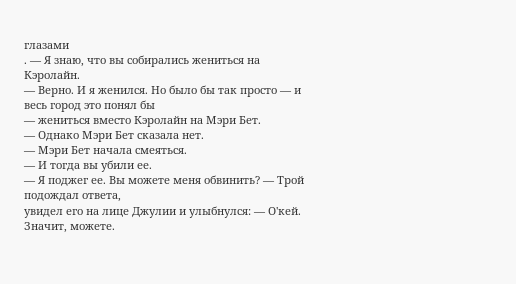глазами
. — Я знаю, что вы собирались жениться на Кэролайн.
— Верно. И я женился. Но было бы так просто — и весь город это понял бы
— жениться вместо Кэролайн на Мэри Бет.
— Однако Мэри Бет сказала нет.
— Мэри Бет начала смеяться.
— И тогда вы убили ее.
— Я поджег ее. Вы можете меня обвинить? — Трой подождал ответа,
увидел его на лице Джулии и улыбнулся: — О'кей. Значит, можете.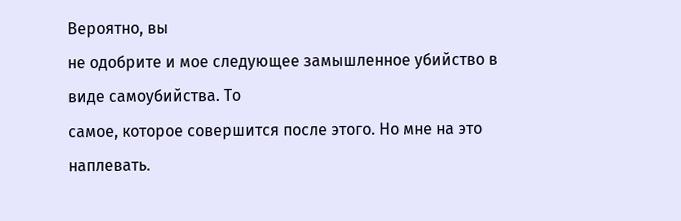Вероятно, вы
не одобрите и мое следующее замышленное убийство в виде самоубийства. То
самое, которое совершится после этого. Но мне на это наплевать.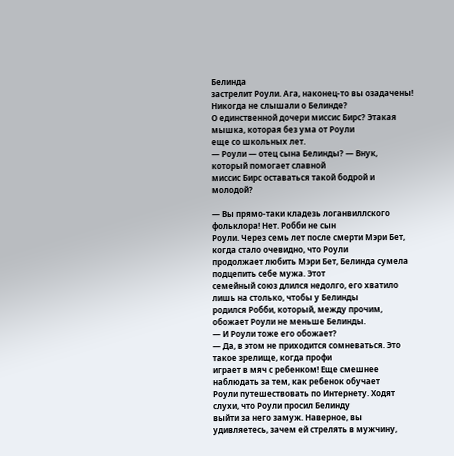Белинда
застрелит Роули. Ага, наконец-то вы озадачены! Никогда не слышали о Белинде?
О единственной дочери миссис Бирс? Этакая мышка, которая без ума от Роули
еще со школьных лет.
— Роули — отец сына Белинды? — Внук, который помогает славной
миссис Бирс оставаться такой бодрой и молодой?

— Вы прямо-таки кладезь логанвиллского фольклора! Нет. Робби не сын
Роули. Через семь лет после смерти Мэри Бет, когда стало очевидно, что Роули
продолжает любить Мэри Бет, Белинда сумела подцепить себе мужа. Этот
семейный союз длился недолго, его хватило лишь на столько, чтобы у Белинды
родился Робби, который, между прочим, обожает Роули не меньше Белинды.
— И Роули тоже его обожает?
— Да, в этом не приходится сомневаться. Это такое зрелище, когда профи
играет в мяч с ребенком! Еще смешнее наблюдать за тем, как ребенок обучает
Роули путешествовать по Интернету. Ходят слухи, что Роули просил Белинду
выйти за него замуж. Наверное, вы удивляетесь, зачем ей стрелять в мужчину,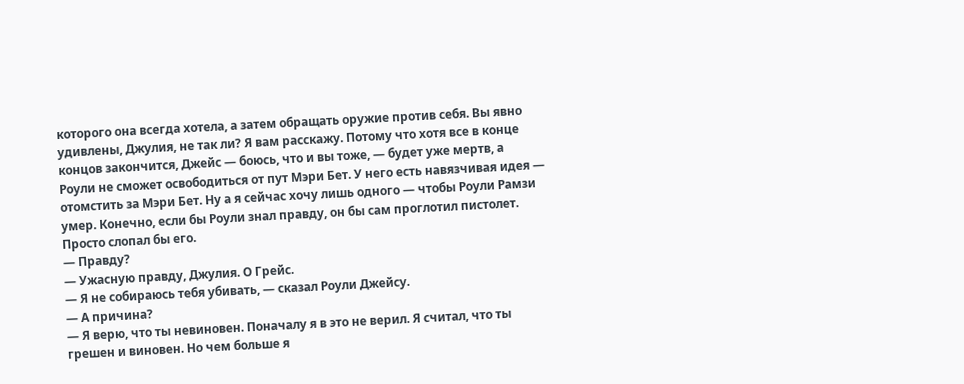которого она всегда хотела, а затем обращать оружие против себя. Вы явно
удивлены, Джулия, не так ли? Я вам расскажу. Потому что хотя все в конце
концов закончится, Джейс — боюсь, что и вы тоже, — будет уже мертв, а
Роули не сможет освободиться от пут Мэри Бет. У него есть навязчивая идея —
отомстить за Мэри Бет. Ну а я сейчас хочу лишь одного — чтобы Роули Рамзи
умер. Конечно, если бы Роули знал правду, он бы сам проглотил пистолет.
Просто слопал бы его.
— Правду?
— Ужасную правду, Джулия. О Грейс.
— Я не собираюсь тебя убивать, — сказал Роули Джейсу.
— А причина?
— Я верю, что ты невиновен. Поначалу я в это не верил. Я считал, что ты
грешен и виновен. Но чем больше я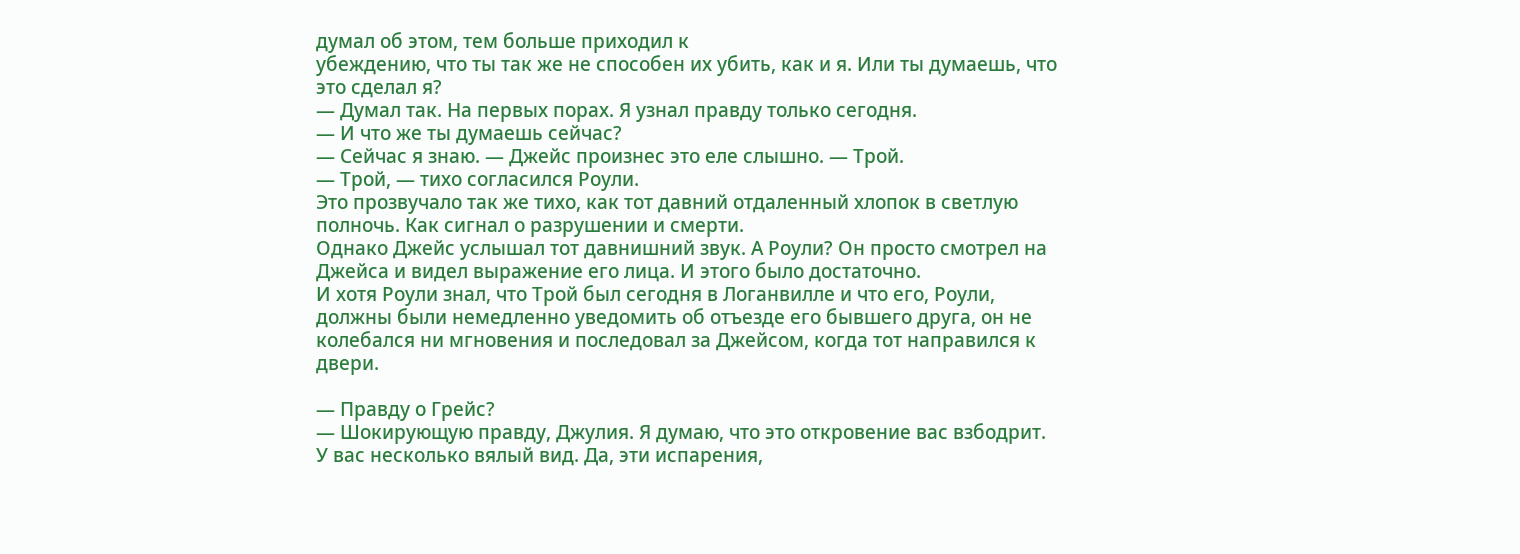думал об этом, тем больше приходил к
убеждению, что ты так же не способен их убить, как и я. Или ты думаешь, что
это сделал я?
— Думал так. На первых порах. Я узнал правду только сегодня.
— И что же ты думаешь сейчас?
— Сейчас я знаю. — Джейс произнес это еле слышно. — Трой.
— Трой, — тихо согласился Роули.
Это прозвучало так же тихо, как тот давний отдаленный хлопок в светлую
полночь. Как сигнал о разрушении и смерти.
Однако Джейс услышал тот давнишний звук. А Роули? Он просто смотрел на
Джейса и видел выражение его лица. И этого было достаточно.
И хотя Роули знал, что Трой был сегодня в Логанвилле и что его, Роули,
должны были немедленно уведомить об отъезде его бывшего друга, он не
колебался ни мгновения и последовал за Джейсом, когда тот направился к
двери.

— Правду о Грейс?
— Шокирующую правду, Джулия. Я думаю, что это откровение вас взбодрит.
У вас несколько вялый вид. Да, эти испарения,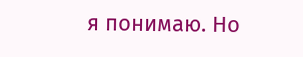я понимаю. Но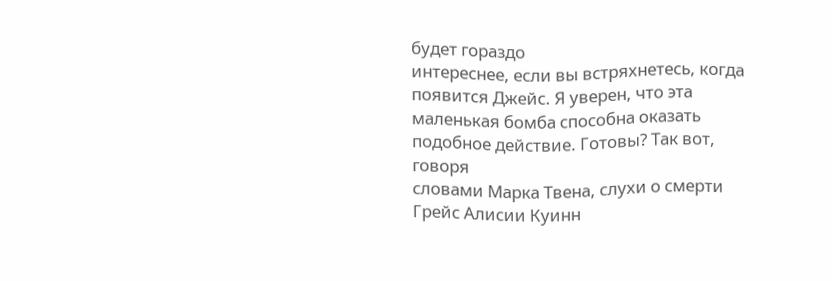будет гораздо
интереснее, если вы встряхнетесь, когда появится Джейс. Я уверен, что эта
маленькая бомба способна оказать подобное действие. Готовы? Так вот, говоря
словами Марка Твена, слухи о смерти Грейс Алисии Куинн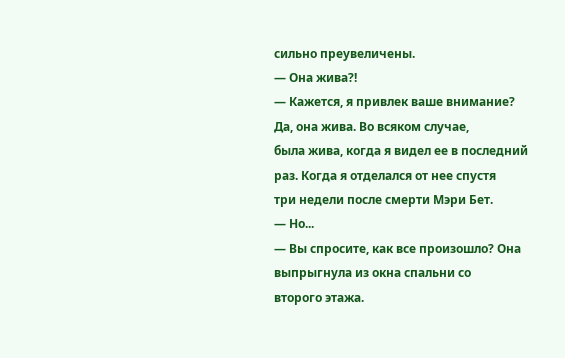сильно преувеличены.
— Она жива?!
— Кажется, я привлек ваше внимание? Да, она жива. Во всяком случае,
была жива, когда я видел ее в последний раз. Когда я отделался от нее спустя
три недели после смерти Мэри Бет.
— Но...
— Вы спросите, как все произошло? Она выпрыгнула из окна спальни со
второго этажа.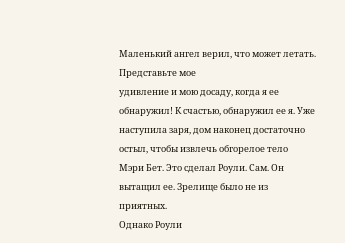Маленький ангел верил, что может летать. Представьте мое
удивление и мою досаду, когда я ее обнаружил! К счастью, обнаружил ее я. Уже
наступила заря, дом наконец достаточно остыл, чтобы извлечь обгорелое тело
Мэри Бет. Это сделал Роули. Сам. Он вытащил ее. Зрелище было не из приятных.
Однако Роули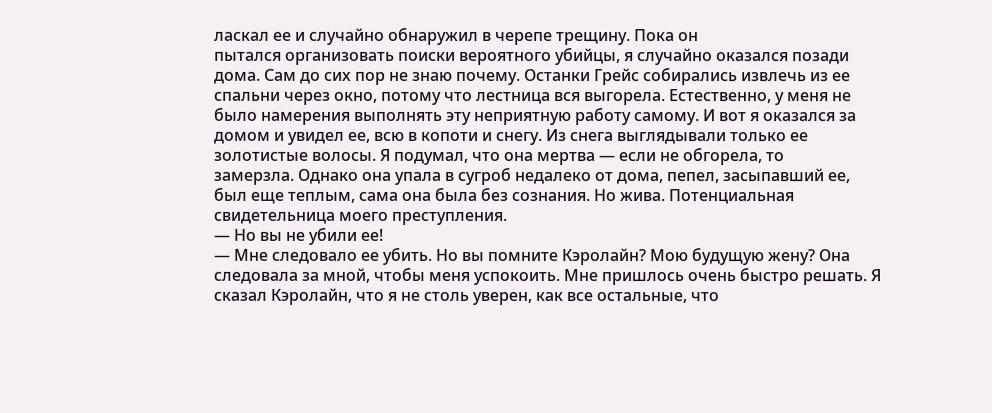ласкал ее и случайно обнаружил в черепе трещину. Пока он
пытался организовать поиски вероятного убийцы, я случайно оказался позади
дома. Сам до сих пор не знаю почему. Останки Грейс собирались извлечь из ее
спальни через окно, потому что лестница вся выгорела. Естественно, у меня не
было намерения выполнять эту неприятную работу самому. И вот я оказался за
домом и увидел ее, всю в копоти и снегу. Из снега выглядывали только ее
золотистые волосы. Я подумал, что она мертва — если не обгорела, то
замерзла. Однако она упала в сугроб недалеко от дома, пепел, засыпавший ее,
был еще теплым, сама она была без сознания. Но жива. Потенциальная
свидетельница моего преступления.
— Но вы не убили ее!
— Мне следовало ее убить. Но вы помните Кэролайн? Мою будущую жену? Она
следовала за мной, чтобы меня успокоить. Мне пришлось очень быстро решать. Я
сказал Кэролайн, что я не столь уверен, как все остальные, что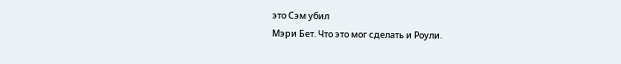это Сэм убил
Мэри Бет. Что это мог сделать и Роули.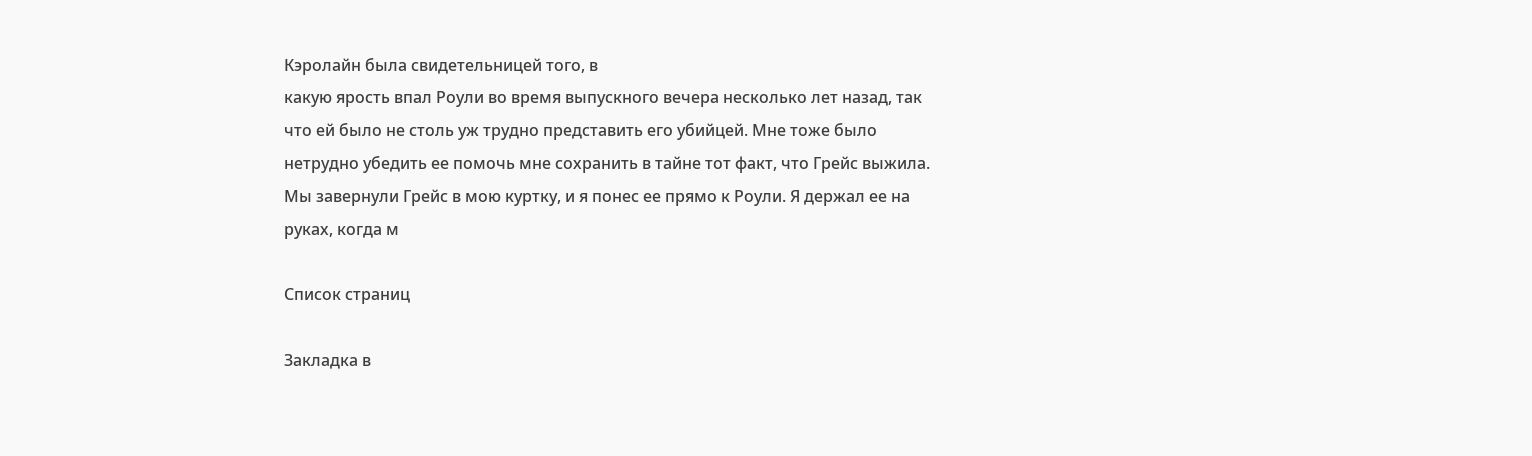Кэролайн была свидетельницей того, в
какую ярость впал Роули во время выпускного вечера несколько лет назад, так
что ей было не столь уж трудно представить его убийцей. Мне тоже было
нетрудно убедить ее помочь мне сохранить в тайне тот факт, что Грейс выжила.
Мы завернули Грейс в мою куртку, и я понес ее прямо к Роули. Я держал ее на
руках, когда м

Список страниц

Закладка в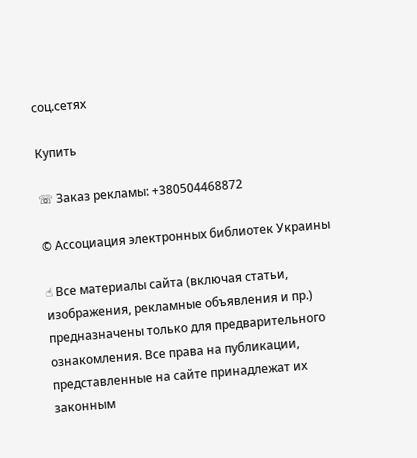соц.сетях

Купить

☏ Заказ рекламы: +380504468872

© Ассоциация электронных библиотек Украины

☝ Все материалы сайта (включая статьи, изображения, рекламные объявления и пр.) предназначены только для предварительного ознакомления. Все права на публикации, представленные на сайте принадлежат их законным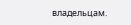владельцам.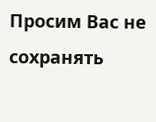Просим Вас не сохранять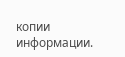копии информации.